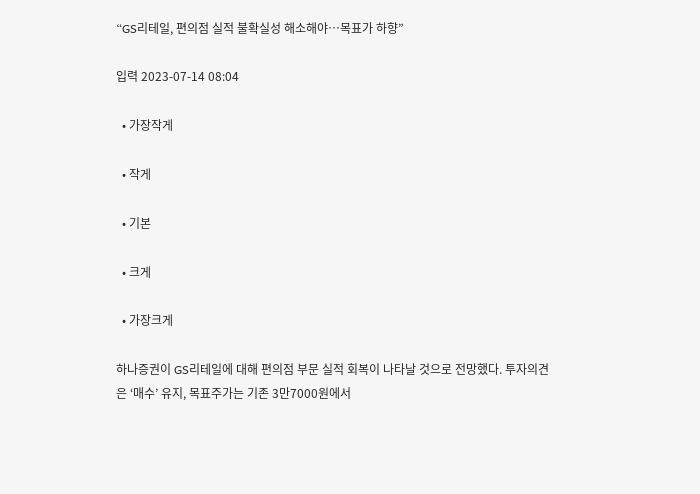“GS리테일, 편의점 실적 불확실성 해소해야…목표가 하향”

입력 2023-07-14 08:04

  • 가장작게

  • 작게

  • 기본

  • 크게

  • 가장크게

하나증권이 GS리테일에 대해 편의점 부문 실적 회복이 나타날 것으로 전망했다. 투자의견은 ‘매수’ 유지, 목표주가는 기존 3만7000원에서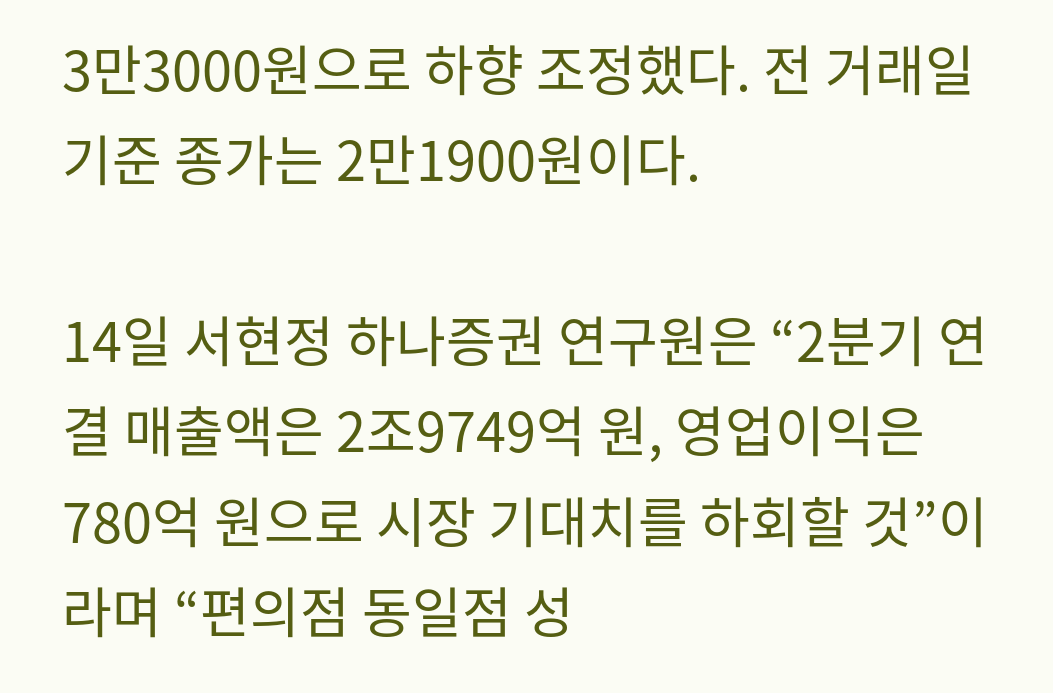3만3000원으로 하향 조정했다. 전 거래일 기준 종가는 2만1900원이다.

14일 서현정 하나증권 연구원은 “2분기 연결 매출액은 2조9749억 원, 영업이익은 780억 원으로 시장 기대치를 하회할 것”이라며 “편의점 동일점 성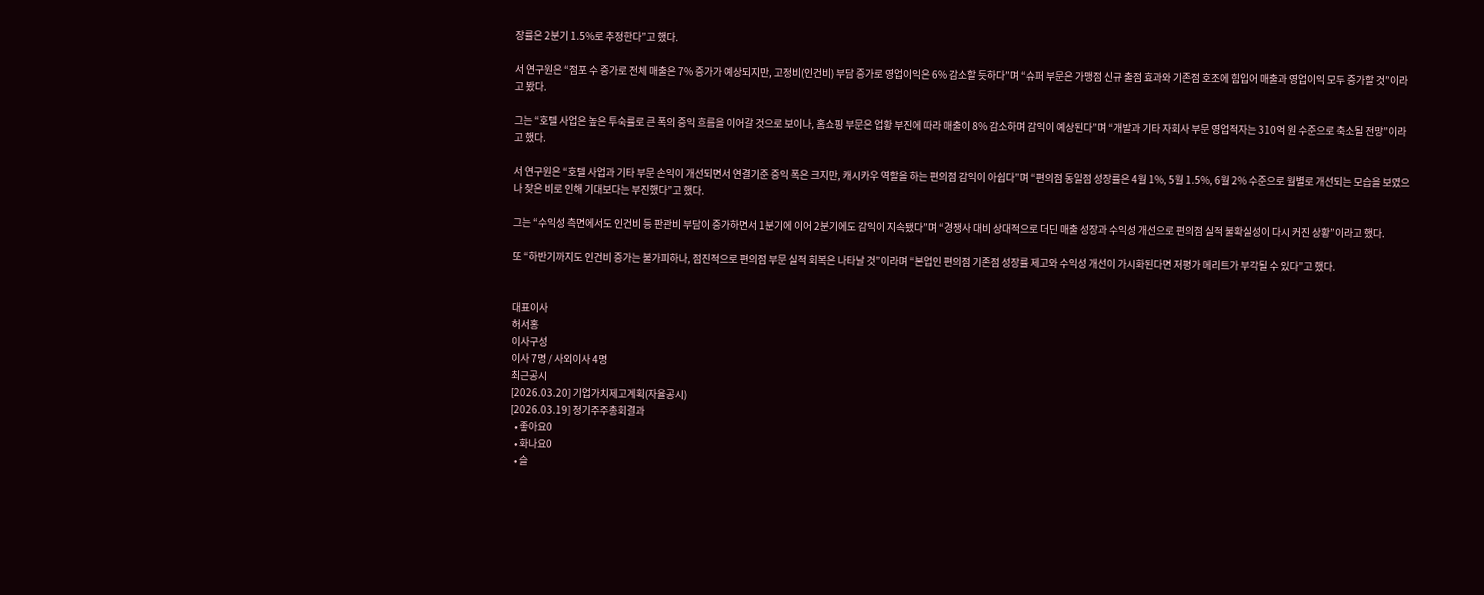장률은 2분기 1.5%로 추정한다”고 했다.

서 연구원은 “점포 수 증가로 전체 매출은 7% 증가가 예상되지만, 고정비(인건비) 부담 증가로 영업이익은 6% 감소할 듯하다”며 “슈퍼 부문은 가맹점 신규 출점 효과와 기존점 호조에 힘입어 매출과 영업이익 모두 증가할 것”이라고 봤다.

그는 “호텔 사업은 높은 투숙률로 큰 폭의 증익 흐름을 이어갈 것으로 보이나, 홈쇼핑 부문은 업황 부진에 따라 매출이 8% 감소하며 감익이 예상된다”며 “개발과 기타 자회사 부문 영업적자는 310억 원 수준으로 축소될 전망”이라고 했다.

서 연구원은 “호텔 사업과 기타 부문 손익이 개선되면서 연결기준 증익 폭은 크지만, 캐시카우 역할을 하는 편의점 감익이 아쉽다”며 “편의점 동일점 성장률은 4월 1%, 5월 1.5%, 6월 2% 수준으로 월별로 개선되는 모습을 보였으나 잦은 비로 인해 기대보다는 부진했다”고 했다.

그는 “수익성 측면에서도 인건비 등 판관비 부담이 증가하면서 1분기에 이어 2분기에도 감익이 지속됐다”며 “경쟁사 대비 상대적으로 더딘 매출 성장과 수익성 개선으로 편의점 실적 불확실성이 다시 커진 상황”이라고 했다.

또 “하반기까지도 인건비 증가는 불가피하나, 점진적으로 편의점 부문 실적 회복은 나타날 것”이라며 “본업인 편의점 기존점 성장률 제고와 수익성 개선이 가시화된다면 저평가 메리트가 부각될 수 있다”고 했다.


대표이사
허서홍
이사구성
이사 7명 / 사외이사 4명
최근공시
[2026.03.20] 기업가치제고계획(자율공시)
[2026.03.19] 정기주주총회결과
  • 좋아요0
  • 화나요0
  • 슬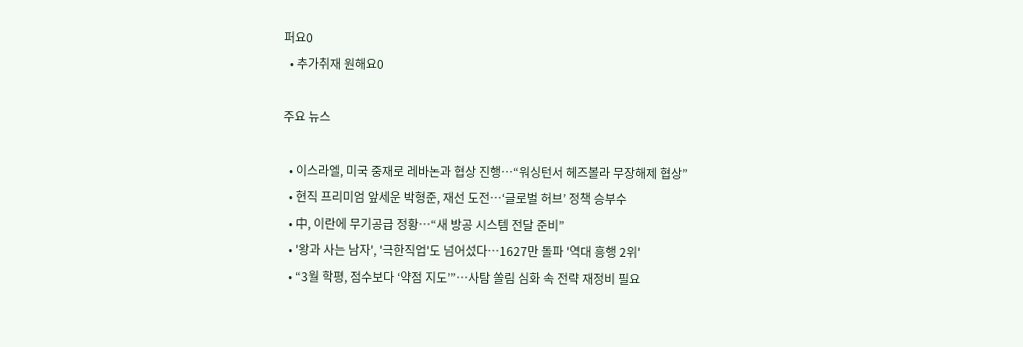퍼요0
  • 추가취재 원해요0

주요 뉴스

  • 이스라엘, 미국 중재로 레바논과 협상 진행…“워싱턴서 헤즈볼라 무장해제 협상”
  • 현직 프리미엄 앞세운 박형준, 재선 도전…‘글로벌 허브’ 정책 승부수
  • 中, 이란에 무기공급 정황…“새 방공 시스템 전달 준비”
  • '왕과 사는 남자', '극한직업'도 넘어섰다⋯1627만 돌파 '역대 흥행 2위'
  • “3월 학평, 점수보다 ‘약점 지도’”…사탐 쏠림 심화 속 전략 재정비 필요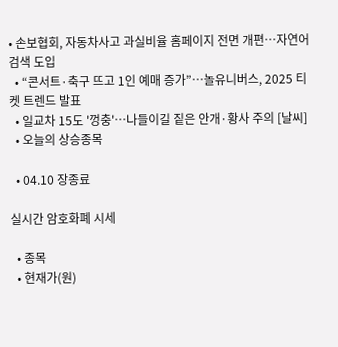• 손보협회, 자동차사고 과실비율 홈페이지 전면 개편⋯자연어 검색 도입
  • “콘서트·축구 뜨고 1인 예매 증가”…놀유니버스, 2025 티켓 트렌드 발표
  • 일교차 15도 '껑충'…나들이길 짙은 안개·황사 주의 [날씨]
  • 오늘의 상승종목

  • 04.10 장종료

실시간 암호화폐 시세

  • 종목
  • 현재가(원)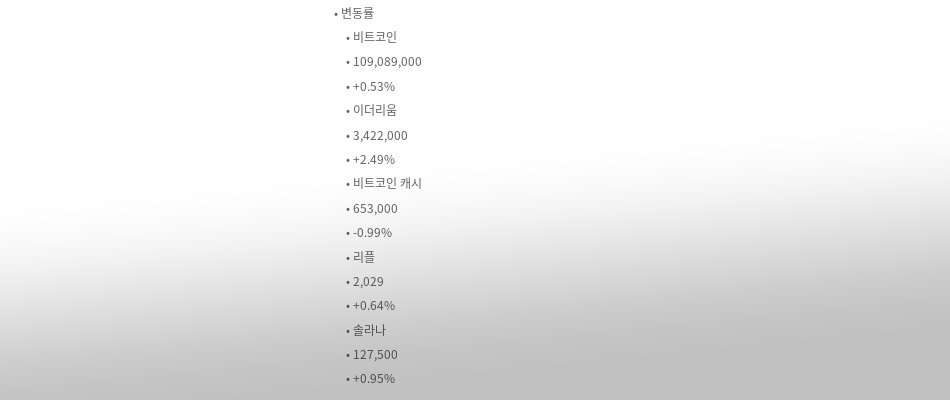• 변동률
    • 비트코인
    • 109,089,000
    • +0.53%
    • 이더리움
    • 3,422,000
    • +2.49%
    • 비트코인 캐시
    • 653,000
    • -0.99%
    • 리플
    • 2,029
    • +0.64%
    • 솔라나
    • 127,500
    • +0.95%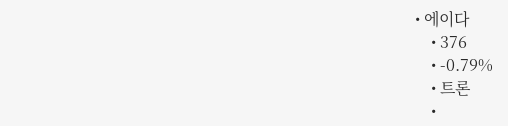• 에이다
    • 376
    • -0.79%
    • 트론
    •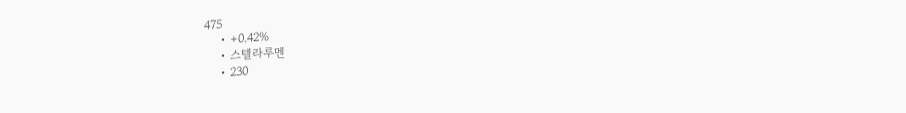475
    • +0.42%
    • 스텔라루멘
    • 230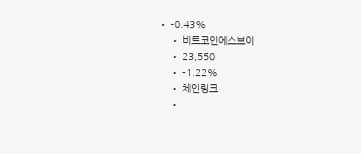• -0.43%
    • 비트코인에스브이
    • 23,550
    • -1.22%
    • 체인링크
    •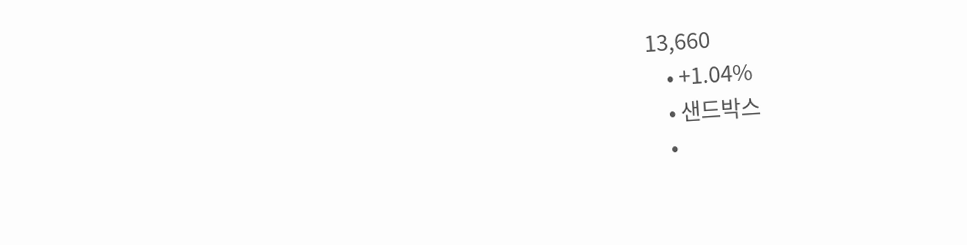13,660
    • +1.04%
    • 샌드박스
    •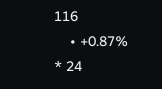116
    • +0.87%
* 24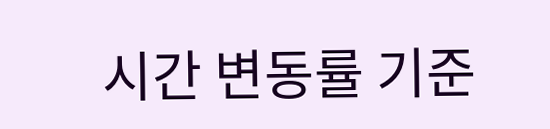시간 변동률 기준